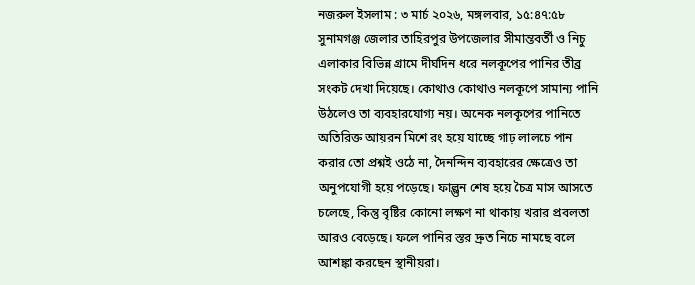নজরুল ইসলাম : ৩ মার্চ ২০২৬, মঙ্গলবার, ১৫:৪৭:৫৮
সুনামগঞ্জ জেলার তাহিরপুর উপজেলার সীমান্তবর্তী ও নিচু এলাকার বিভিন্ন গ্রামে দীর্ঘদিন ধরে নলকূপের পানির তীব্র সংকট দেখা দিয়েছে। কোথাও কোথাও নলকূপে সামান্য পানি উঠলেও তা ব্যবহারযোগ্য নয়। অনেক নলকূপের পানিতে অতিরিক্ত আয়রন মিশে রং হয়ে যাচ্ছে গাঢ় লালচে পান করার তো প্রশ্নই ওঠে না, দৈনন্দিন ব্যবহারের ক্ষেত্রেও তা অনুপযোগী হয়ে পড়েছে। ফাল্গুন শেষ হয়ে চৈত্র মাস আসতে চলেছে, কিন্তু বৃষ্টির কোনো লক্ষণ না থাকায় খরার প্রবলতা আরও বেড়েছে। ফলে পানির স্তর দ্রুত নিচে নামছে বলে আশঙ্কা করছেন স্থানীয়রা।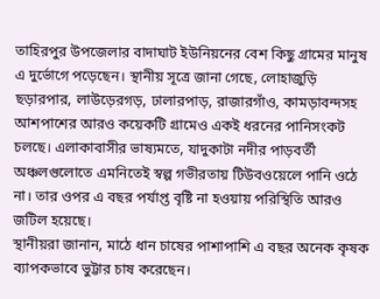তাহিরপুর উপজেলার বাদাঘাট ইউনিয়নের বেশ কিছু গ্রামের মানুষ এ দুর্ভোগে পড়েছেন। স্থানীয় সূত্রে জানা গেছে, লোহাজুড়ি ছড়ারপার, লাউড়েরগড়, ঢালারপাড়, রাজারগাঁও, কামড়াবন্দসহ আশপাশের আরও কয়েকটি গ্রামেও একই ধরনের পানিসংকট চলছে। এলাকাবাসীর ভাষ্যমতে, যাদুকাটা নদীর পাড়বর্তী অঞ্চলগুলোতে এমনিতেই স্বল্প গভীরতায় টিউবওয়েলে পানি ওঠে না। তার ওপর এ বছর পর্যাপ্ত বৃষ্টি না হওয়ায় পরিস্থিতি আরও জটিল হয়েছে।
স্থানীয়রা জানান, মাঠে ধান চাষের পাশাপাশি এ বছর অনেক কৃষক ব্যাপকভাবে ভুট্টার চাষ করেছেন।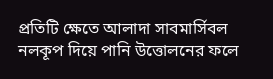প্রতিটি ক্ষেতে আলাদা সাবমার্সিবল নলকূপ দিয়ে পানি উত্তোলনের ফলে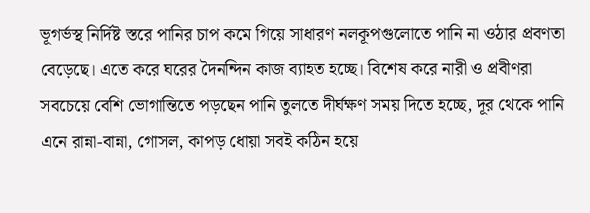ভূগর্ভস্থ নির্দিষ্ট স্তরে পানির চাপ কমে গিয়ে সাধারণ নলকূপগুলোতে পানি না ওঠার প্রবণতা বেড়েছে। এতে করে ঘরের দৈনন্দিন কাজ ব্যাহত হচ্ছে। বিশেষ করে নারী ও প্রবীণরা সবচেয়ে বেশি ভোগান্তিতে পড়ছেন পানি তুলতে দীর্ঘক্ষণ সময় দিতে হচ্ছে, দূর থেকে পানি এনে রান্না-বান্না, গোসল, কাপড় ধোয়া সবই কঠিন হয়ে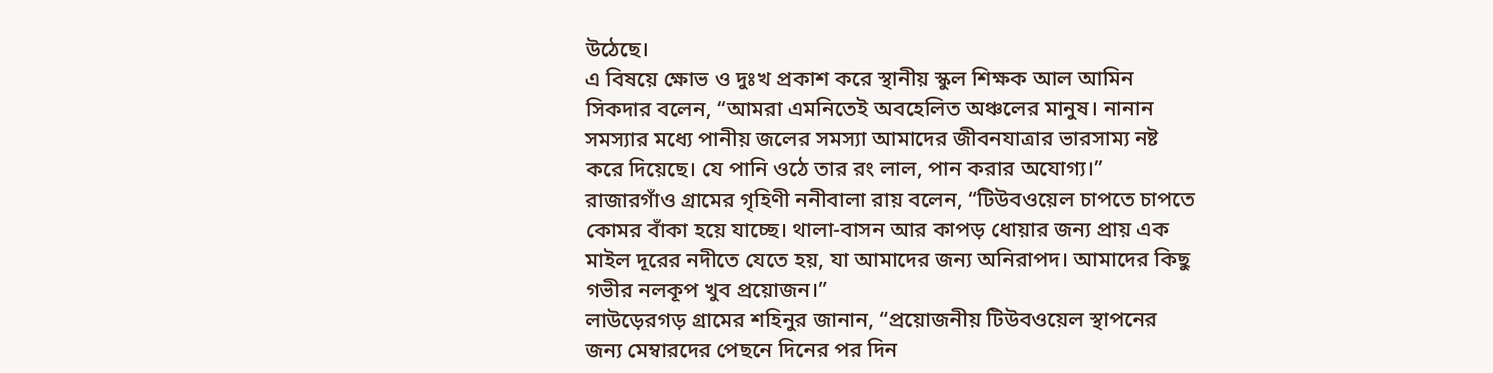উঠেছে।
এ বিষয়ে ক্ষোভ ও দুঃখ প্রকাশ করে স্থানীয় স্কুল শিক্ষক আল আমিন সিকদার বলেন, “আমরা এমনিতেই অবহেলিত অঞ্চলের মানুষ। নানান সমস্যার মধ্যে পানীয় জলের সমস্যা আমাদের জীবনযাত্রার ভারসাম্য নষ্ট করে দিয়েছে। যে পানি ওঠে তার রং লাল, পান করার অযোগ্য।”
রাজারগাঁও গ্রামের গৃহিণী ননীবালা রায় বলেন, “টিউবওয়েল চাপতে চাপতে কোমর বাঁকা হয়ে যাচ্ছে। থালা-বাসন আর কাপড় ধোয়ার জন্য প্রায় এক মাইল দূরের নদীতে যেতে হয়, যা আমাদের জন্য অনিরাপদ। আমাদের কিছু গভীর নলকূপ খুব প্রয়োজন।”
লাউড়েরগড় গ্রামের শহিনুর জানান, “প্রয়োজনীয় টিউবওয়েল স্থাপনের জন্য মেম্বারদের পেছনে দিনের পর দিন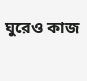ঘুরেও কাজ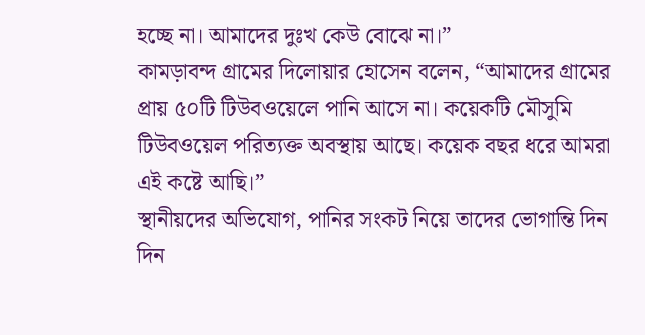হচ্ছে না। আমাদের দুঃখ কেউ বোঝে না।”
কামড়াবন্দ গ্রামের দিলোয়ার হোসেন বলেন, “আমাদের গ্রামের প্রায় ৫০টি টিউবওয়েলে পানি আসে না। কয়েকটি মৌসুমি টিউবওয়েল পরিত্যক্ত অবস্থায় আছে। কয়েক বছর ধরে আমরা এই কষ্টে আছি।”
স্থানীয়দের অভিযোগ, পানির সংকট নিয়ে তাদের ভোগান্তি দিন দিন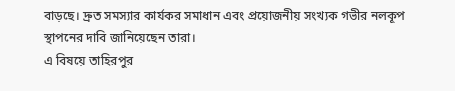বাড়ছে। দ্রুত সমস্যার কার্যকর সমাধান এবং প্রয়োজনীয় সংখ্যক গভীর নলকূপ স্থাপনের দাবি জানিয়েছেন তারা।
এ বিষয়ে তাহিরপুর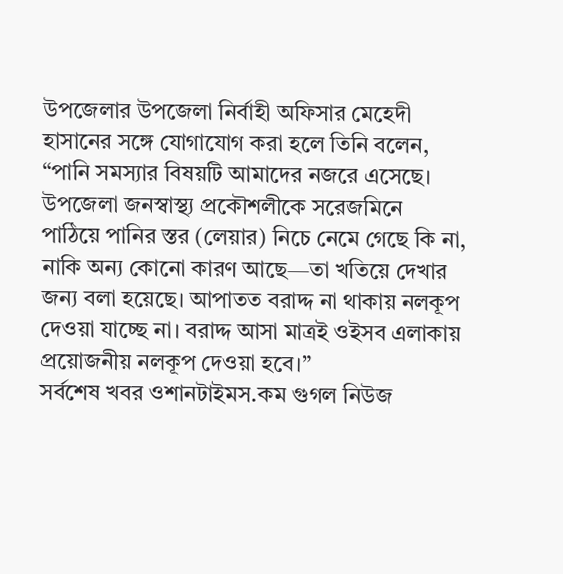উপজেলার উপজেলা নির্বাহী অফিসার মেহেদী হাসানের সঙ্গে যোগাযোগ করা হলে তিনি বলেন, “পানি সমস্যার বিষয়টি আমাদের নজরে এসেছে। উপজেলা জনস্বাস্থ্য প্রকৌশলীকে সরেজমিনে পাঠিয়ে পানির স্তর (লেয়ার) নিচে নেমে গেছে কি না, নাকি অন্য কোনো কারণ আছে—তা খতিয়ে দেখার জন্য বলা হয়েছে। আপাতত বরাদ্দ না থাকায় নলকূপ দেওয়া যাচ্ছে না। বরাদ্দ আসা মাত্রই ওইসব এলাকায় প্রয়োজনীয় নলকূপ দেওয়া হবে।”
সর্বশেষ খবর ওশানটাইমস.কম গুগল নিউজ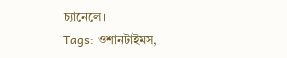চ্যানেলে।
Tags: ওশানটাইমস,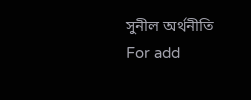সুনীল অর্থনীতি
For add